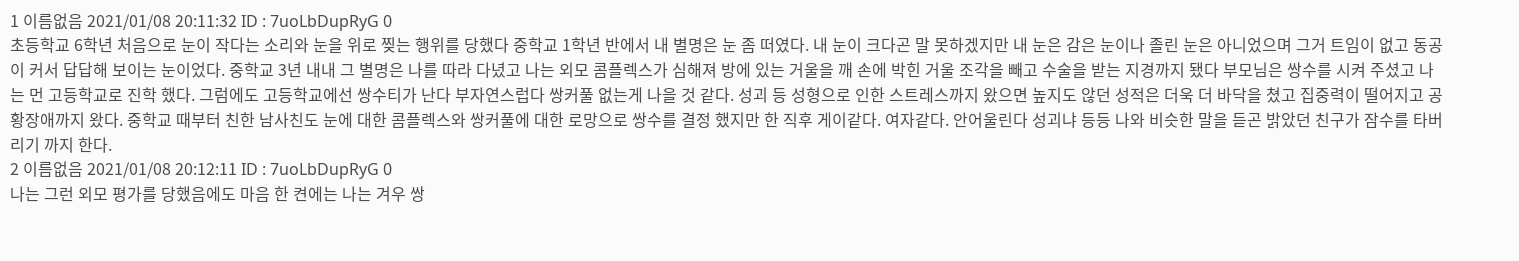1 이름없음 2021/01/08 20:11:32 ID : 7uoLbDupRyG 0
초등학교 6학년 처음으로 눈이 작다는 소리와 눈을 위로 찢는 행위를 당했다 중학교 1학년 반에서 내 별명은 눈 좀 떠였다. 내 눈이 크다곤 말 못하겠지만 내 눈은 감은 눈이나 졸린 눈은 아니었으며 그거 트임이 없고 동공이 커서 답답해 보이는 눈이었다. 중학교 3년 내내 그 별명은 나를 따라 다녔고 나는 외모 콤플렉스가 심해져 방에 있는 거울을 깨 손에 박힌 거울 조각을 빼고 수술을 받는 지경까지 됐다 부모님은 쌍수를 시켜 주셨고 나는 먼 고등학교로 진학 했다. 그럼에도 고등학교에선 쌍수티가 난다 부자연스럽다 쌍커풀 없는게 나을 것 같다. 성괴 등 성형으로 인한 스트레스까지 왔으면 높지도 않던 성적은 더욱 더 바닥을 쳤고 집중력이 떨어지고 공황장애까지 왔다. 중학교 때부터 친한 남사친도 눈에 대한 콤플렉스와 쌍커풀에 대한 로망으로 쌍수를 결정 했지만 한 직후 게이같다. 여자같다. 안어울린다 성괴냐 등등 나와 비슷한 말을 듣곤 밝았던 친구가 잠수를 타버리기 까지 한다.
2 이름없음 2021/01/08 20:12:11 ID : 7uoLbDupRyG 0
나는 그런 외모 평가를 당했음에도 마음 한 켠에는 나는 겨우 쌍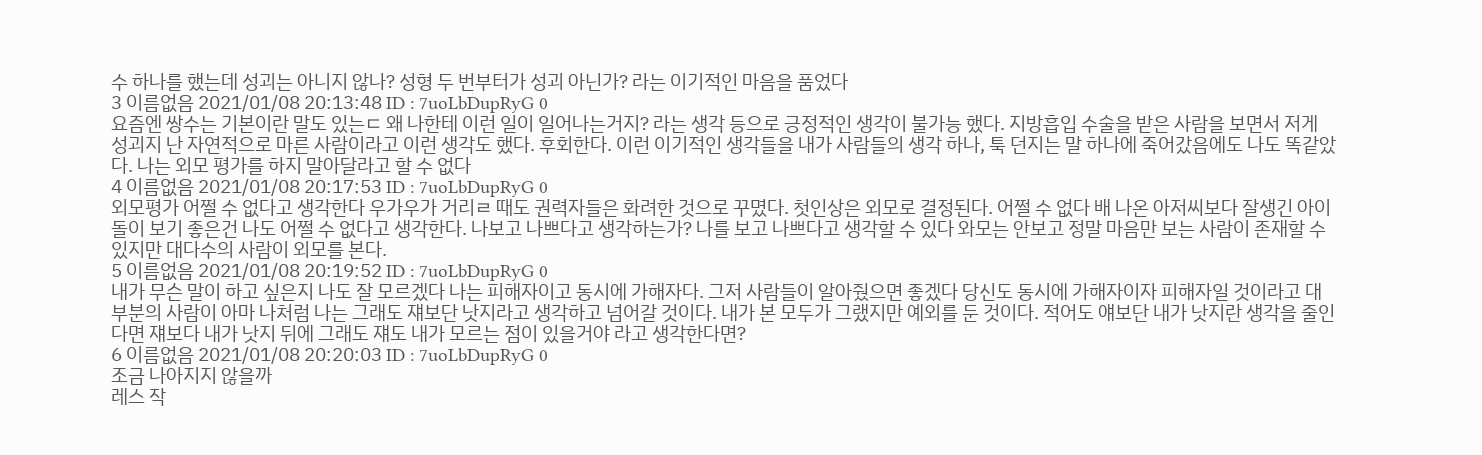수 하나를 했는데 성괴는 아니지 않나? 성형 두 번부터가 성괴 아닌가? 라는 이기적인 마음을 품었다
3 이름없음 2021/01/08 20:13:48 ID : 7uoLbDupRyG 0
요즘엔 쌍수는 기본이란 말도 있는ㄷ 왜 나한테 이런 일이 일어나는거지? 라는 생각 등으로 긍정적인 생각이 불가능 했다. 지방흡입 수술을 받은 사람을 보면서 저게 성괴지 난 자연적으로 마른 사람이라고 이런 생각도 했다. 후회한다. 이런 이기적인 생각들을 내가 사람들의 생각 하나, 툭 던지는 말 하나에 죽어갔음에도 나도 똑같았다. 나는 외모 평가를 하지 말아달라고 할 수 없다
4 이름없음 2021/01/08 20:17:53 ID : 7uoLbDupRyG 0
외모평가 어쩔 수 없다고 생각한다 우가우가 거리ㄹ 때도 권력자들은 화려한 것으로 꾸몄다. 첫인상은 외모로 결정된다. 어쩔 수 없다 배 나온 아저씨보다 잘생긴 아이돌이 보기 좋은건 나도 어쩔 수 없다고 생각한다. 나보고 나쁘다고 생각하는가? 나를 보고 나쁘다고 생각할 수 있다 와모는 안보고 정말 마음만 보는 사람이 존재할 수 있지만 대다수의 사람이 외모를 본다.
5 이름없음 2021/01/08 20:19:52 ID : 7uoLbDupRyG 0
내가 무슨 말이 하고 싶은지 나도 잘 모르겠다 나는 피해자이고 동시에 가해자다. 그저 사람들이 알아줬으면 좋겠다 당신도 동시에 가해자이자 피해자일 것이라고 대부분의 사람이 아마 나처럼 나는 그래도 쟤보단 낫지라고 생각하고 넘어갈 것이다. 내가 본 모두가 그랬지만 예외를 둔 것이다. 적어도 얘보단 내가 낫지란 생각을 줄인다면 쟤보다 내가 낫지 뒤에 그래도 쟤도 내가 모르는 점이 있을거야 라고 생각한다면?
6 이름없음 2021/01/08 20:20:03 ID : 7uoLbDupRyG 0
조금 나아지지 않을까
레스 작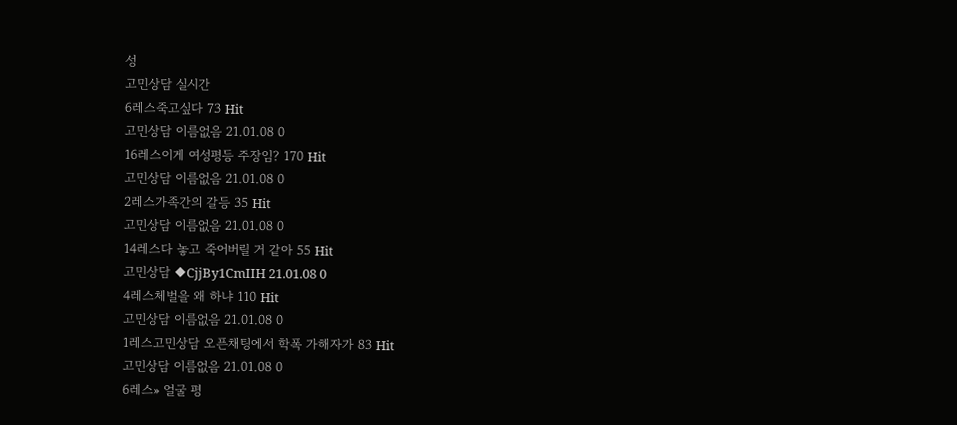성
고민상담 실시간
6레스죽고싶다 73 Hit
고민상담 이름없음 21.01.08 0
16레스이게 여성평등 주장임? 170 Hit
고민상담 이름없음 21.01.08 0
2레스가족간의 갈등 35 Hit
고민상담 이름없음 21.01.08 0
14레스다 놓고 죽어버릴 거 같아 55 Hit
고민상담 ◆CjjBy1CmIIH 21.01.08 0
4레스체벌을 왜 하냐 110 Hit
고민상담 이름없음 21.01.08 0
1레스고민상담 오픈채팅에서 학폭 가해자가 83 Hit
고민상담 이름없음 21.01.08 0
6레스» 얼굴 평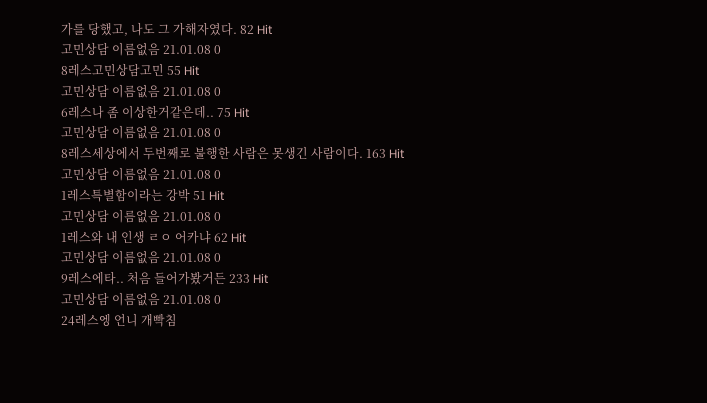가를 당했고, 나도 그 가해자였다. 82 Hit
고민상담 이름없음 21.01.08 0
8레스고민상담고민 55 Hit
고민상담 이름없음 21.01.08 0
6레스나 좀 이상한거같은데.. 75 Hit
고민상담 이름없음 21.01.08 0
8레스세상에서 두번째로 불행한 사람은 못생긴 사람이다. 163 Hit
고민상담 이름없음 21.01.08 0
1레스특별함이라는 강박 51 Hit
고민상담 이름없음 21.01.08 0
1레스와 내 인생 ㄹㅇ 어카냐 62 Hit
고민상담 이름없음 21.01.08 0
9레스에타.. 처음 들어가봤거든 233 Hit
고민상담 이름없음 21.01.08 0
24레스엥 언니 개빡침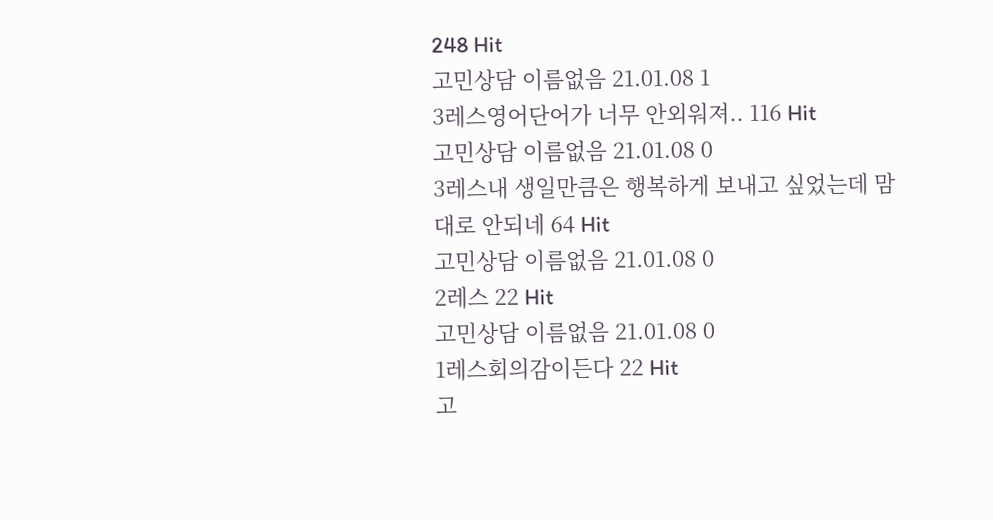248 Hit
고민상담 이름없음 21.01.08 1
3레스영어단어가 너무 안외워져.. 116 Hit
고민상담 이름없음 21.01.08 0
3레스내 생일만큼은 행복하게 보내고 싶었는데 맘대로 안되네 64 Hit
고민상담 이름없음 21.01.08 0
2레스 22 Hit
고민상담 이름없음 21.01.08 0
1레스회의감이든다 22 Hit
고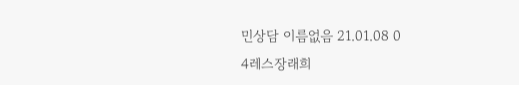민상담 이름없음 21.01.08 0
4레스장래희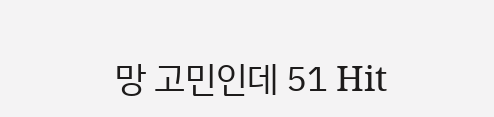망 고민인데 51 Hit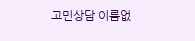고민상담 이름없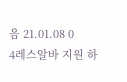음 21.01.08 0
4레스알바 지원 하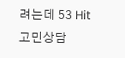려는데 53 Hit
고민상담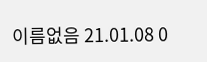이름없음 21.01.08 0